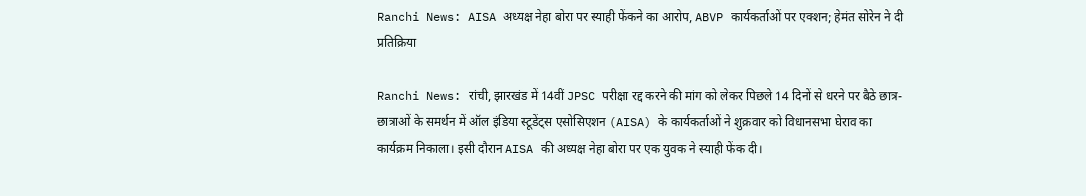Ranchi News: AISA अध्यक्ष नेहा बोरा पर स्याही फेंकने का आरोप, ABVP कार्यकर्ताओं पर एक्शन; हेमंत सोरेन ने दी प्रतिक्रिया

Ranchi News: रांची, झारखंड में 14वीं JPSC परीक्षा रद्द करने की मांग को लेकर पिछले 14 दिनों से धरने पर बैठे छात्र-छात्राओं के समर्थन में ऑल इंडिया स्टूडेंट्स एसोसिएशन (AISA) के कार्यकर्ताओं ने शुक्रवार को विधानसभा घेराव का कार्यक्रम निकाला। इसी दौरान AISA की अध्यक्ष नेहा बोरा पर एक युवक ने स्याही फेंक दी।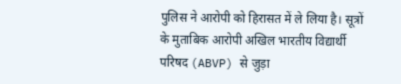पुलिस ने आरोपी को हिरासत में ले लिया है। सूत्रों के मुताबिक आरोपी अखिल भारतीय विद्यार्थी परिषद (ABVP) से जुड़ा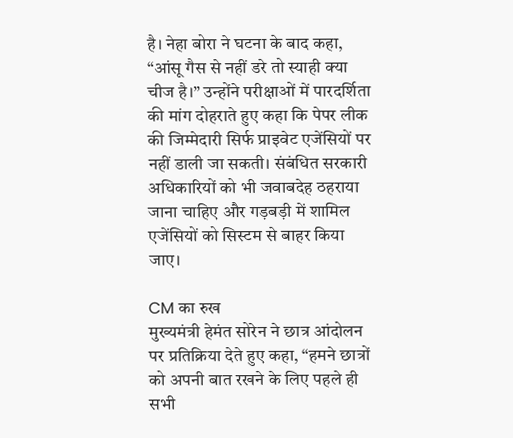है। नेहा बोरा ने घटना के बाद कहा, “आंसू गैस से नहीं डरे तो स्याही क्या चीज है।” उन्होंने परीक्षाओं में पारदर्शिता की मांग दोहराते हुए कहा कि पेपर लीक की जिम्मेदारी सिर्फ प्राइवेट एजेंसियों पर नहीं डाली जा सकती। संबंधित सरकारी अधिकारियों को भी जवाबदेह ठहराया जाना चाहिए और गड़बड़ी में शामिल एजेंसियों को सिस्टम से बाहर किया जाए।

CM का रुख
मुख्यमंत्री हेमंत सोरेन ने छात्र आंदोलन पर प्रतिक्रिया देते हुए कहा, “हमने छात्रों को अपनी बात रखने के लिए पहले ही सभी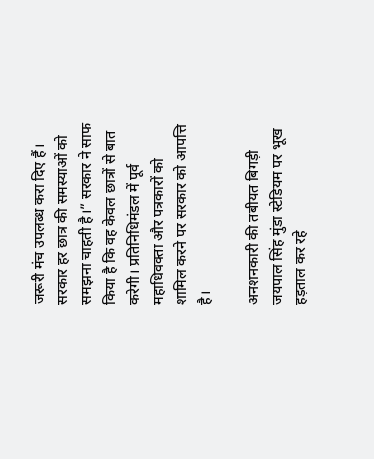जरूरी मंच उपलब्ध करा दिए हैं। सरकार हर छात्र की समस्याओं को समझना चाहती है।” सरकार ने साफ किया है कि वह केवल छात्रों से बात करेगी। प्रतिनिधिमंडल में पूर्व महाधिवक्ता और पत्रकारों को शामिल करने पर सरकार को आपत्ति है।

अनशनकारी की तबीयत बिगड़ी
जयपाल सिंह मुंडा स्टेडियम पर भूख हड़ताल कर रहे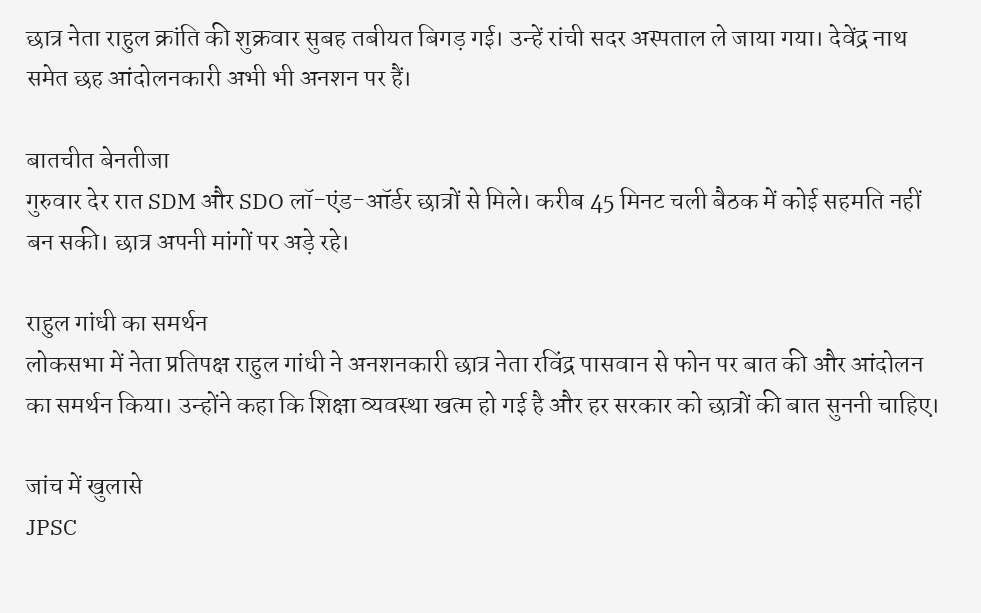छात्र नेता राहुल क्रांति की शुक्रवार सुबह तबीयत बिगड़ गई। उन्हें रांची सदर अस्पताल ले जाया गया। देवेंद्र नाथ समेत छह आंदोलनकारी अभी भी अनशन पर हैं।

बातचीत बेनतीजा
गुरुवार देर रात SDM और SDO लॉ-एंड-ऑर्डर छात्रों से मिले। करीब 45 मिनट चली बैठक में कोई सहमति नहीं बन सकी। छात्र अपनी मांगों पर अड़े रहे।

राहुल गांधी का समर्थन
लोकसभा में नेता प्रतिपक्ष राहुल गांधी ने अनशनकारी छात्र नेता रविंद्र पासवान से फोन पर बात की और आंदोलन का समर्थन किया। उन्होंने कहा कि शिक्षा व्यवस्था खत्म हो गई है और हर सरकार को छात्रों की बात सुननी चाहिए।

जांच में खुलासे
JPSC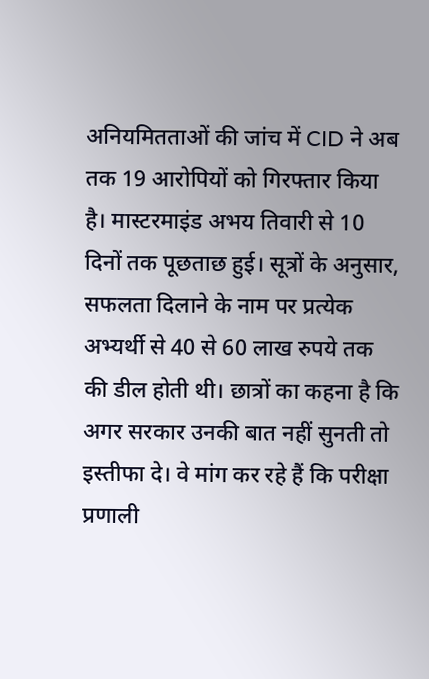अनियमितताओं की जांच में CID ने अब तक 19 आरोपियों को गिरफ्तार किया है। मास्टरमाइंड अभय तिवारी से 10 दिनों तक पूछताछ हुई। सूत्रों के अनुसार, सफलता दिलाने के नाम पर प्रत्येक अभ्यर्थी से 40 से 60 लाख रुपये तक की डील होती थी। छात्रों का कहना है कि अगर सरकार उनकी बात नहीं सुनती तो इस्तीफा दे। वे मांग कर रहे हैं कि परीक्षा प्रणाली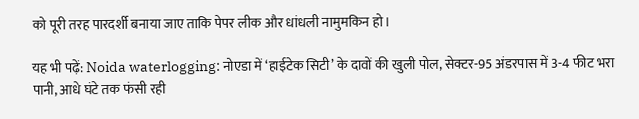को पूरी तरह पारदर्शी बनाया जाए ताकि पेपर लीक और धांधली नामुमकिन हो।

यह भी पढ़ें: Noida waterlogging: नोएडा में ‘हाईटेक सिटी’ के दावों की खुली पोल, सेक्टर-95 अंडरपास में 3-4 फीट भरा पानी, आधे घंटे तक फंसी रही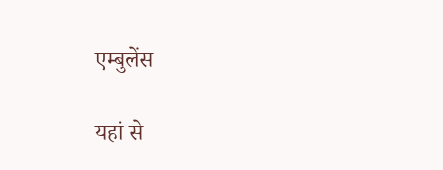एम्बुलेंस

यहां से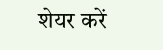शेयर करें